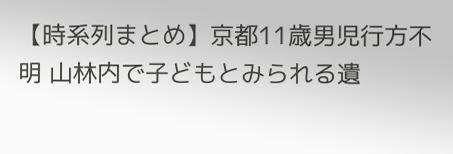【時系列まとめ】京都11歳男児行方不明 山林内で子どもとみられる遺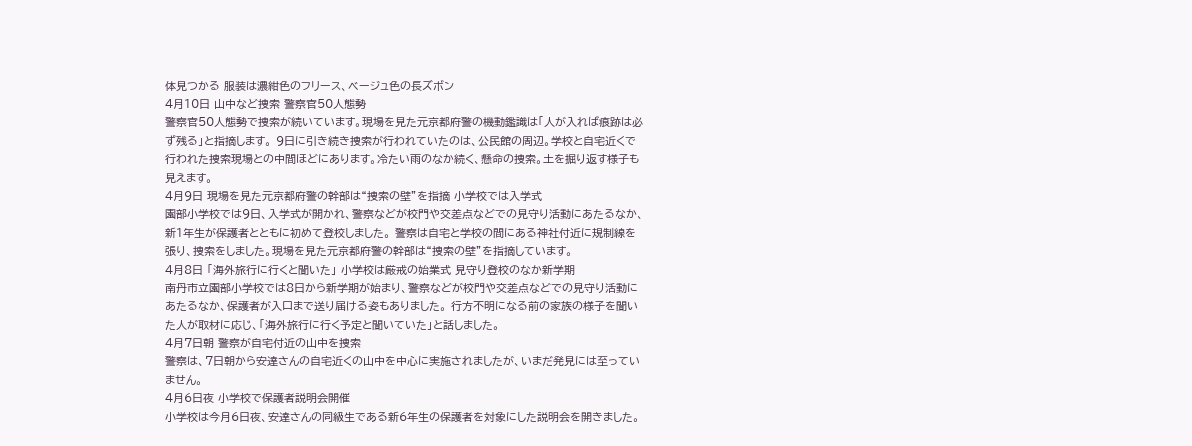体見つかる 服装は濃紺色のフリース、ベージュ色の長ズボン
4月10日 山中など捜索 警察官50人態勢
警察官50人態勢で捜索が続いています。現場を見た元京都府警の機動鑑識は「人が入れば痕跡は必ず残る」と指摘します。 9日に引き続き捜索が行われていたのは、公民館の周辺。学校と自宅近くで行われた捜索現場との中間ほどにあります。冷たい雨のなか続く、懸命の捜索。土を掘り返す様子も見えます。
4月9日 現場を見た元京都府警の幹部は“捜索の壁”を指摘 小学校では入学式
園部小学校では9日、入学式が開かれ、警察などが校門や交差点などでの見守り活動にあたるなか、新1年生が保護者とともに初めて登校しました。 警察は自宅と学校の間にある神社付近に規制線を張り、捜索をしました。現場を見た元京都府警の幹部は“捜索の壁”を指摘しています。
4月8日 「海外旅行に行くと聞いた」 小学校は厳戒の始業式 見守り登校のなか新学期
南丹市立園部小学校では8日から新学期が始まり、警察などが校門や交差点などでの見守り活動にあたるなか、保護者が入口まで送り届ける姿もありました。 行方不明になる前の家族の様子を聞いた人が取材に応じ、「海外旅行に行く予定と聞いていた」と話しました。
4月7日朝 警察が自宅付近の山中を捜索
警察は、7日朝から安達さんの自宅近くの山中を中心に実施されましたが、いまだ発見には至っていません。
4月6日夜 小学校で保護者説明会開催
小学校は今月6日夜、安達さんの同級生である新6年生の保護者を対象にした説明会を開きました。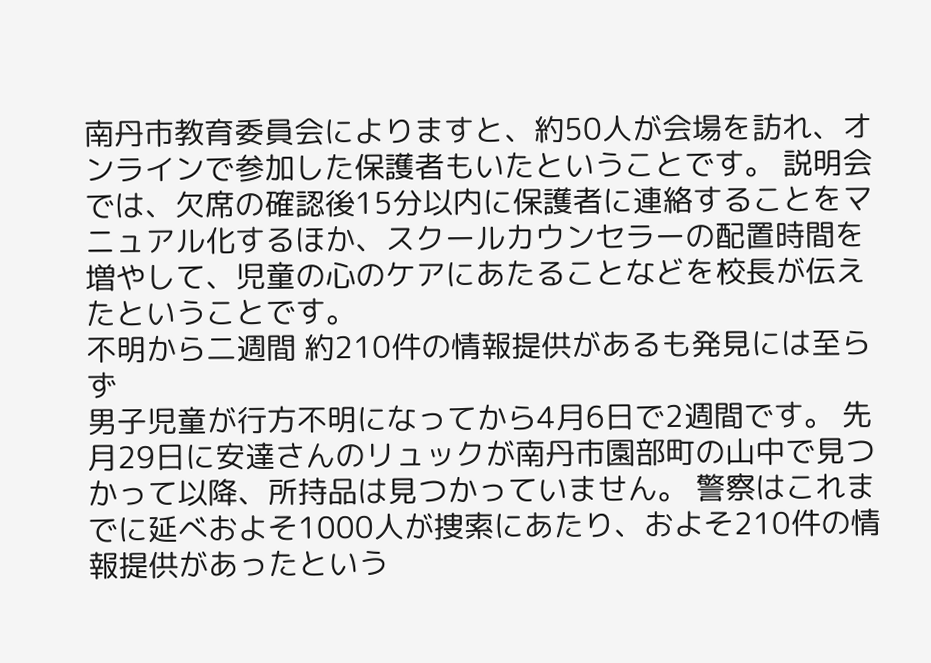南丹市教育委員会によりますと、約50人が会場を訪れ、オンラインで参加した保護者もいたということです。 説明会では、欠席の確認後15分以内に保護者に連絡することをマニュアル化するほか、スクールカウンセラーの配置時間を増やして、児童の心のケアにあたることなどを校長が伝えたということです。
不明から二週間 約210件の情報提供があるも発見には至らず
男子児童が行方不明になってから4月6日で2週間です。 先月29日に安達さんのリュックが南丹市園部町の山中で見つかって以降、所持品は見つかっていません。 警察はこれまでに延べおよそ1000人が捜索にあたり、およそ210件の情報提供があったという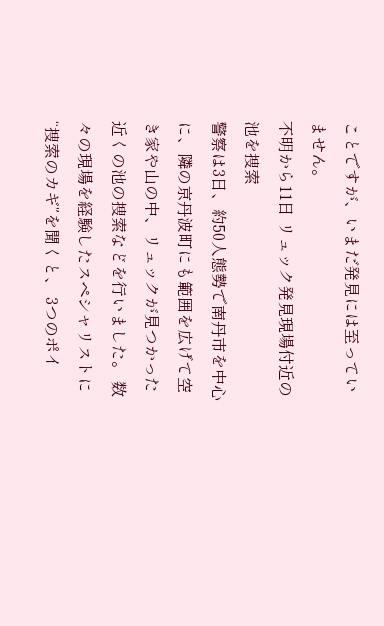ことですが、いまだ発見には至っていません。
不明から11日 リュック発見現場付近の池を捜索
警察は3日、約50人態勢で南丹市を中心に、隣の京丹波町にも範囲を広げて空き家や山の中、リュックが見つかった近くの池の捜索などを行いました。 数々の現場を経験したスペシャリストに“捜索のカギ”を聞くと、 3つのポイ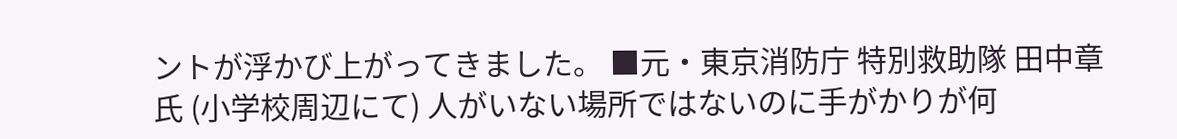ントが浮かび上がってきました。 ■元・東京消防庁 特別救助隊 田中章氏 (小学校周辺にて) 人がいない場所ではないのに手がかりが何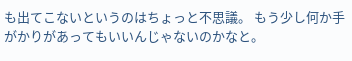も出てこないというのはちょっと不思議。 もう少し何か手がかりがあってもいいんじゃないのかなと。